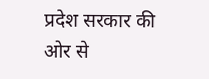प्रदेश सरकार की ओर से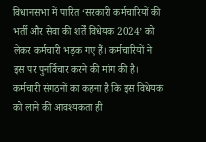विधानसभा में पारित ‘सरकारी कर्मचारियों की भर्ती और सेवा की शर्तें विधेयक 2024’ को लेकर कर्मचारी भड़क गए हैं। कर्मचारियों ने इस पर पुनर्विचार करने की मांग की है। कर्मचारी संगठनों का कहना है कि इस विधेयक को लाने की आवश्यकता ही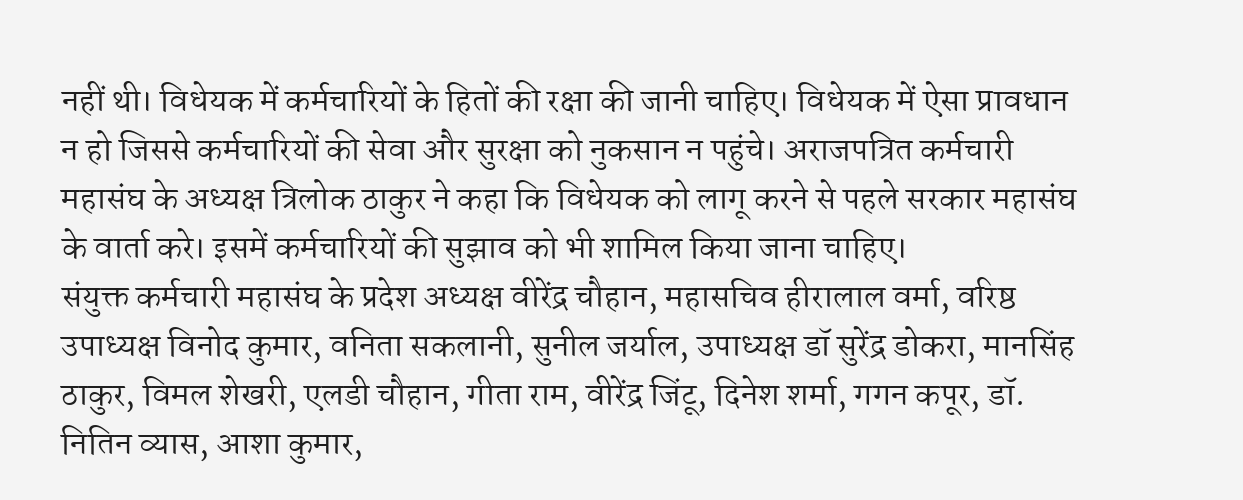नहीं थी। विधेयक में कर्मचारियों के हितों की रक्षा की जानी चाहिए। विधेयक में ऐसा प्रावधान न हो जिससे कर्मचारियों की सेवा और सुरक्षा को नुकसान न पहुंचे। अराजपत्रित कर्मचारी महासंघ के अध्यक्ष त्रिलोक ठाकुर ने कहा कि विधेयक को लागू करने से पहले सरकार महासंघ के वार्ता करे। इसमें कर्मचारियों की सुझाव को भी शामिल किया जाना चाहिए।
संयुक्त कर्मचारी महासंघ के प्रदेश अध्यक्ष वीरेंद्र चौहान, महासचिव हीरालाल वर्मा, वरिष्ठ उपाध्यक्ष विनोद कुमार, वनिता सकलानी, सुनील जर्याल, उपाध्यक्ष डॉ सुरेंद्र डोकरा, मानसिंह ठाकुर, विमल शेखरी, एलडी चौहान, गीता राम, वीरेंद्र जिंटू, दिनेश शर्मा, गगन कपूर, डॉ. नितिन व्यास, आशा कुमार,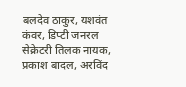बलदेव ठाकुर, यशवंत कंवर, डिप्टी जनरल सेक्रेटरी तिलक नायक, प्रकाश बादल, अरविंद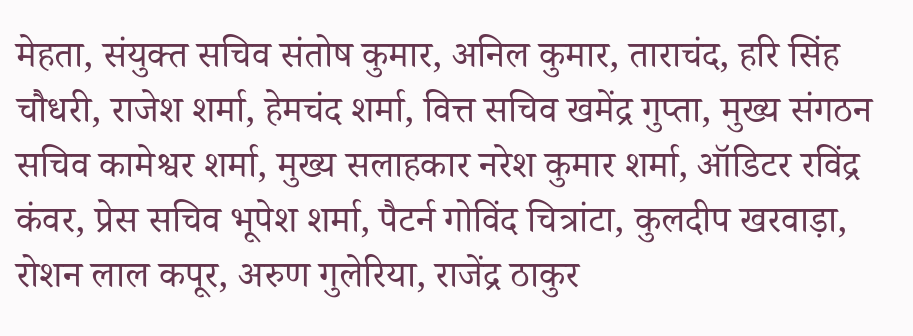मेहता, संयुक्त सचिव संतोष कुमार, अनिल कुमार, ताराचंद, हरि सिंह चौधरी, राजेश शर्मा, हेमचंद शर्मा, वित्त सचिव खमेंद्र गुप्ता, मुख्य संगठन सचिव कामेश्वर शर्मा, मुख्य सलाहकार नरेश कुमार शर्मा, ऑडिटर रविंद्र कंवर, प्रेस सचिव भूपेश शर्मा, पैटर्न गोविंद चित्रांटा, कुलदीप खरवाड़ा, रोशन लाल कपूर, अरुण गुलेरिया, राजेंद्र ठाकुर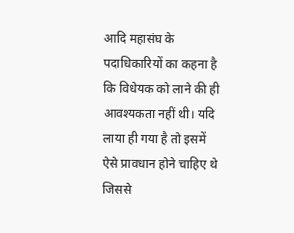आदि महासंघ के पदाधिकारियों का कहना है कि विधेयक को लाने की ही आवश्यकता नहीं थी। यदि लाया ही गया है तो इसमें ऐसे प्रावधान होने चाहिए थे जिससे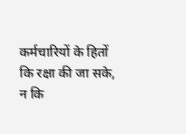कर्मचारियों के हितों कि रक्षा की जा सके, न कि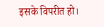इसके विपरीत हो।